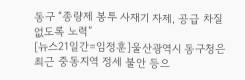동구 “종량제 봉투 사재기 자제, 공급 차질 없도록 노력”
[뉴스21일간=임정훈]울산광역시 동구청은 최근 중동지역 정세 불안 등으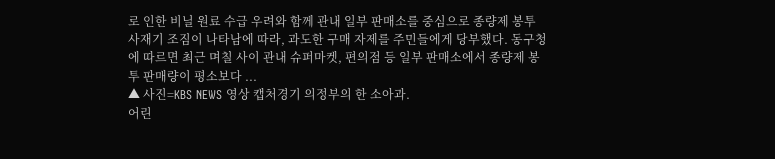로 인한 비닐 원료 수급 우려와 함께 관내 일부 판매소를 중심으로 종량제 봉투 사재기 조짐이 나타남에 따라, 과도한 구매 자제를 주민들에게 당부했다. 동구청에 따르면 최근 며칠 사이 관내 슈퍼마켓, 편의점 등 일부 판매소에서 종량제 봉투 판매량이 평소보다 ...
▲ 사진=KBS NEWS 영상 캡처경기 의정부의 한 소아과.
어린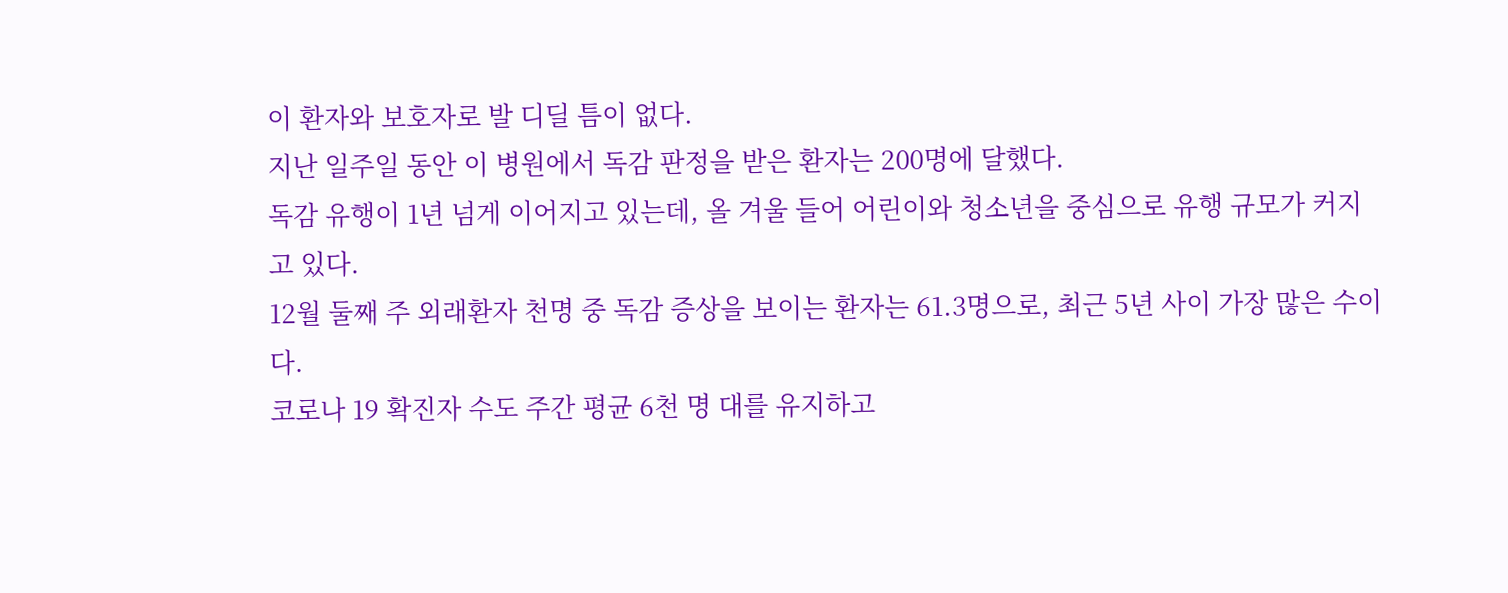이 환자와 보호자로 발 디딜 틈이 없다.
지난 일주일 동안 이 병원에서 독감 판정을 받은 환자는 200명에 달했다.
독감 유행이 1년 넘게 이어지고 있는데, 올 겨울 들어 어린이와 청소년을 중심으로 유행 규모가 커지고 있다.
12월 둘째 주 외래환자 천명 중 독감 증상을 보이는 환자는 61.3명으로, 최근 5년 사이 가장 많은 수이다.
코로나 19 확진자 수도 주간 평균 6천 명 대를 유지하고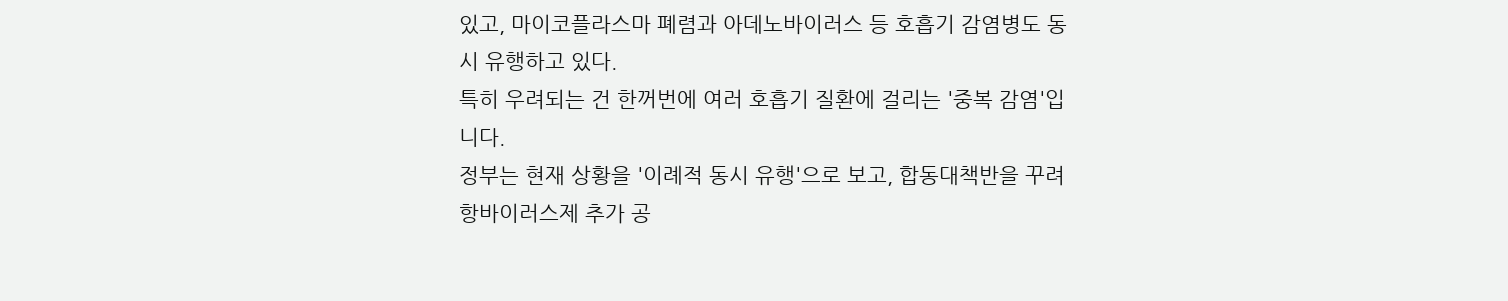있고, 마이코플라스마 폐렴과 아데노바이러스 등 호흡기 감염병도 동시 유행하고 있다.
특히 우려되는 건 한꺼번에 여러 호흡기 질환에 걸리는 '중복 감염'입니다.
정부는 현재 상황을 '이례적 동시 유행'으로 보고, 합동대책반을 꾸려 항바이러스제 추가 공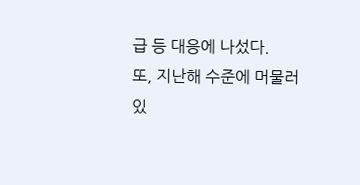급 등 대응에 나섰다.
또, 지난해 수준에 머물러있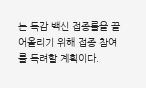는 독감 백신 접종률을 끌어올리기 위해 접종 참여를 독려할 계획이다.